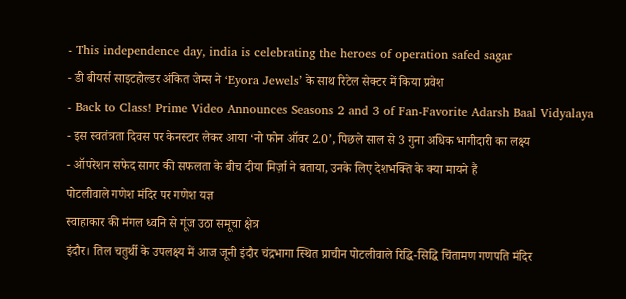- This independence day, india is celebrating the heroes of operation safed sagar
- डी बीयर्स साइटहोल्डर अंकित जेम्स ने ‘Eyora Jewels’ के साथ रिटेल सेक्टर में किया प्रवेश
- Back to Class! Prime Video Announces Seasons 2 and 3 of Fan-Favorite Adarsh Baal Vidyalaya
- इस स्वतंत्रता दिवस पर केनस्टार लेकर आया ‘नो फोन ऑवर 2.0’, पिछले साल से 3 गुना अधिक भागीदारी का लक्ष्य
- ऑपरेशन सफेद सागर की सफलता के बीच दीया मिर्ज़ा ने बताया, उनके लिए देशभक्ति के क्या मायने हैं
पोटलीवाले गणेश मंदिर पर गणेश यज्ञ
स्वाहाकार की मंगल ध्वनि से गूंज उठा समूचा क्षेत्र
इंदौर। तिल चतुर्थी के उपलक्ष्य में आज जूनी इंदौर चंद्रभागा स्थित प्राचीन पोटलीवाले रिद्धि-सिद्धि चिंतामण गणपति मंदिर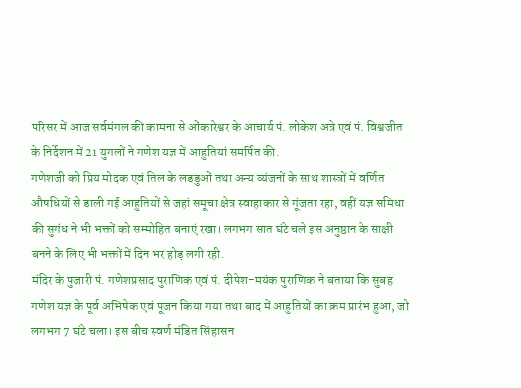परिसर में आज सर्वमंगल की कामना से ओंकारेश्वर के आचार्य पं. लोकेश अत्रे एवं पं. विश्वजीत के निर्देशन में 21 युगलों ने गणेश यज्ञ में आहुतियां समर्पित की.
गणेशजी को प्रिय मोदक एवं तिल के लडडुओं तथा अन्य व्यंजनों के साथ शास्त्रों में वर्णित औषधियों से डाली गई आहुतियों से जहां समूचा क्षेत्र स्वाहाकार से गूंजता रहा, वहीं यज्ञ समिधा की सुगंध ने भी भक्तों को सम्मोहित बनाएं रखा। लगभग सात घंटे चले इस अनुष्ठान के साक्षी बनने के लिए भी भक्तों में दिन भर होड़ लगी रही.
मंदिर के पुजारी पं. गणेशप्रसाद पुराणिक एवं पं. दीपेश-मयंक पुराणिक ने बताया कि सुबह गणेश यज्ञ के पूर्व अभिषेक एवं पूजन किया गया तथा बाद में आहुतियों का क्रम प्रारंभ हुआ, जो लगभग 7 घंटे चला। इस बीच स्वर्ण मंडित सिंहासन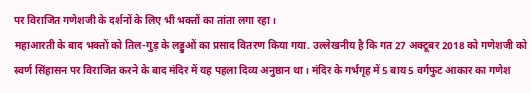पर विराजित गणेशजी के दर्शनों के लिए भी भक्तों का तांता लगा रहा।
महाआरती के बाद भक्तों को तिल-गुड़ के लड्डुओं का प्रसाद वितरण किया गया. उल्लेखनीय है कि गत 27 अक्टूबर 2018 को गणेशजी को स्वर्ण सिंहासन पर विराजित करने के बाद मंदिर में यह पहला दिव्य अनुष्ठान था। मंदिर के गर्भगृह में 5 बाय 5 वर्गफुट आकार का गणेश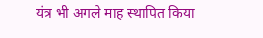यंत्र भी अगले माह स्थापित किया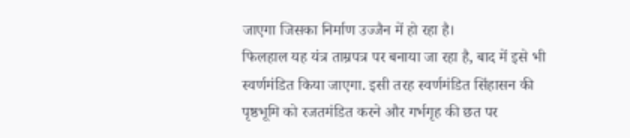जाएगा जिसका निर्माण उज्जैन में हो रहा है।
फिलहाल यह यंत्र ताम्रपत्र पर बनाया जा रहा है, बाद में इसे भी स्वर्णमंडित किया जाएगा. इसी तरह स्वर्णमंडित सिंहासन की पृष्ठभूमि को रजतमंडित करने और गर्भगृह की छत पर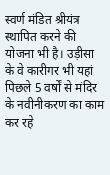स्वर्ण मंडित श्रीयंत्र स्थापित करने की योजना भी है। उड़ीसा के वे कारीगर भी यहां पिछले 5 वर्षों से मंदिर के नवीनीकरण का काम कर रहे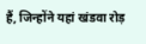हैं, जिन्होंने यहां खंडवा रोड़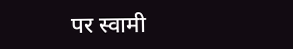पर स्वामी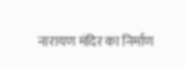नारायण मंदिर का निर्माण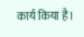कार्य किया है।